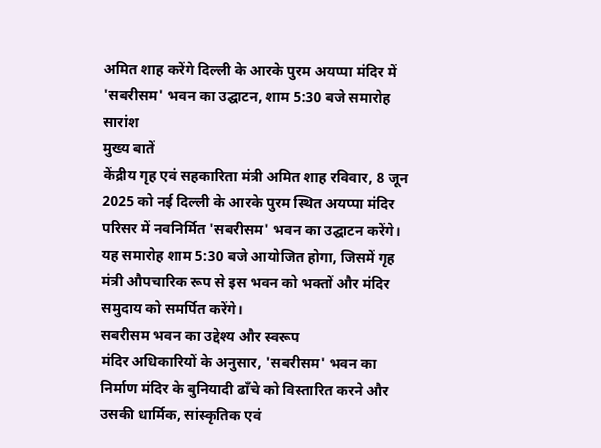अमित शाह करेंगे दिल्ली के आरके पुरम अयप्पा मंदिर में 'सबरीसम' भवन का उद्घाटन, शाम 5:30 बजे समारोह
सारांश
मुख्य बातें
केंद्रीय गृह एवं सहकारिता मंत्री अमित शाह रविवार, 8 जून 2025 को नई दिल्ली के आरके पुरम स्थित अयप्पा मंदिर परिसर में नवनिर्मित 'सबरीसम' भवन का उद्घाटन करेंगे। यह समारोह शाम 5:30 बजे आयोजित होगा, जिसमें गृह मंत्री औपचारिक रूप से इस भवन को भक्तों और मंदिर समुदाय को समर्पित करेंगे।
सबरीसम भवन का उद्देश्य और स्वरूप
मंदिर अधिकारियों के अनुसार, 'सबरीसम' भवन का निर्माण मंदिर के बुनियादी ढाँचे को विस्तारित करने और उसकी धार्मिक, सांस्कृतिक एवं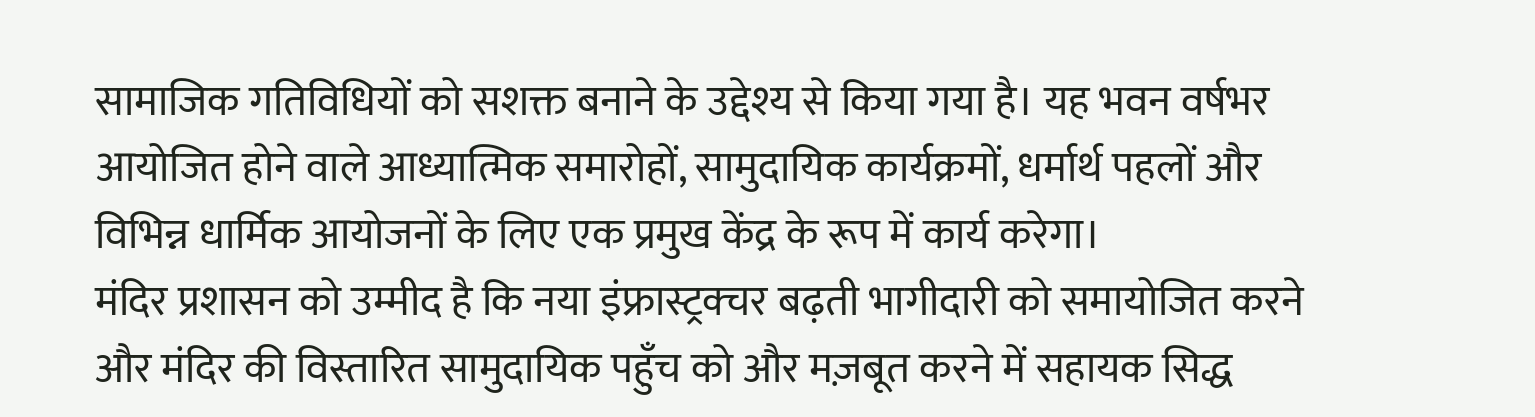सामाजिक गतिविधियों को सशक्त बनाने के उद्देश्य से किया गया है। यह भवन वर्षभर आयोजित होने वाले आध्यात्मिक समारोहों, सामुदायिक कार्यक्रमों, धर्मार्थ पहलों और विभिन्न धार्मिक आयोजनों के लिए एक प्रमुख केंद्र के रूप में कार्य करेगा।
मंदिर प्रशासन को उम्मीद है कि नया इंफ्रास्ट्रक्चर बढ़ती भागीदारी को समायोजित करने और मंदिर की विस्तारित सामुदायिक पहुँच को और मज़बूत करने में सहायक सिद्ध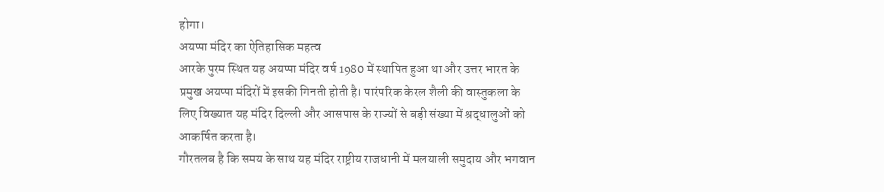होगा।
अयप्पा मंदिर का ऐतिहासिक महत्व
आरके पुरम स्थित यह अयप्पा मंदिर वर्ष 1980 में स्थापित हुआ था और उत्तर भारत के प्रमुख अयप्पा मंदिरों में इसकी गिनती होती है। पारंपरिक केरल शैली की वास्तुकला के लिए विख्यात यह मंदिर दिल्ली और आसपास के राज्यों से बड़ी संख्या में श्रद्धालुओं को आकर्षित करता है।
गौरतलब है कि समय के साथ यह मंदिर राष्ट्रीय राजधानी में मलयाली समुदाय और भगवान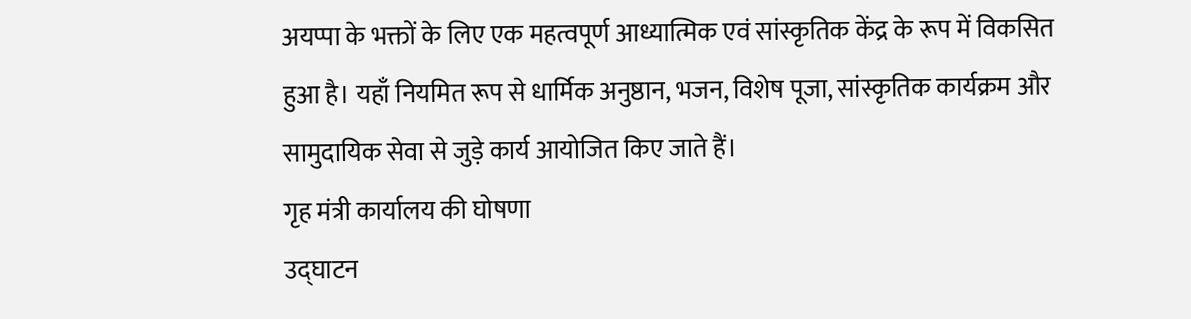अयप्पा के भक्तों के लिए एक महत्वपूर्ण आध्यात्मिक एवं सांस्कृतिक केंद्र के रूप में विकसित हुआ है। यहाँ नियमित रूप से धार्मिक अनुष्ठान, भजन, विशेष पूजा, सांस्कृतिक कार्यक्रम और सामुदायिक सेवा से जुड़े कार्य आयोजित किए जाते हैं।
गृह मंत्री कार्यालय की घोषणा
उद्घाटन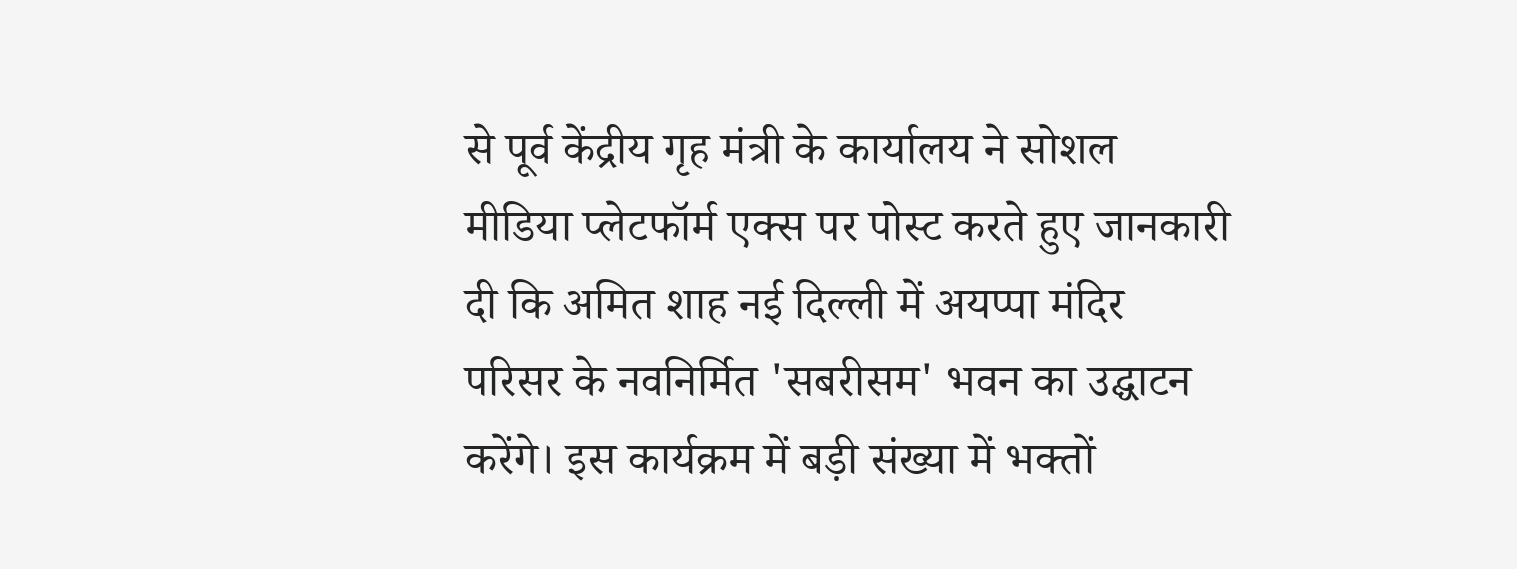से पूर्व केंद्रीय गृह मंत्री के कार्यालय ने सोशल मीडिया प्लेटफॉर्म एक्स पर पोस्ट करते हुए जानकारी दी कि अमित शाह नई दिल्ली में अयप्पा मंदिर परिसर के नवनिर्मित 'सबरीसम' भवन का उद्घाटन करेंगे। इस कार्यक्रम में बड़ी संख्या में भक्तों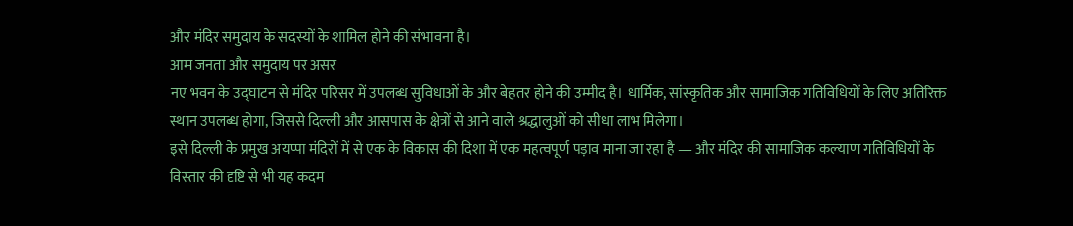और मंदिर समुदाय के सदस्यों के शामिल होने की संभावना है।
आम जनता और समुदाय पर असर
नए भवन के उद्घाटन से मंदिर परिसर में उपलब्ध सुविधाओं के और बेहतर होने की उम्मीद है। धार्मिक, सांस्कृतिक और सामाजिक गतिविधियों के लिए अतिरिक्त स्थान उपलब्ध होगा, जिससे दिल्ली और आसपास के क्षेत्रों से आने वाले श्रद्धालुओं को सीधा लाभ मिलेगा।
इसे दिल्ली के प्रमुख अयप्पा मंदिरों में से एक के विकास की दिशा में एक महत्वपूर्ण पड़ाव माना जा रहा है — और मंदिर की सामाजिक कल्याण गतिविधियों के विस्तार की दृष्टि से भी यह कदम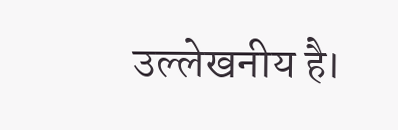उल्लेखनीय है।